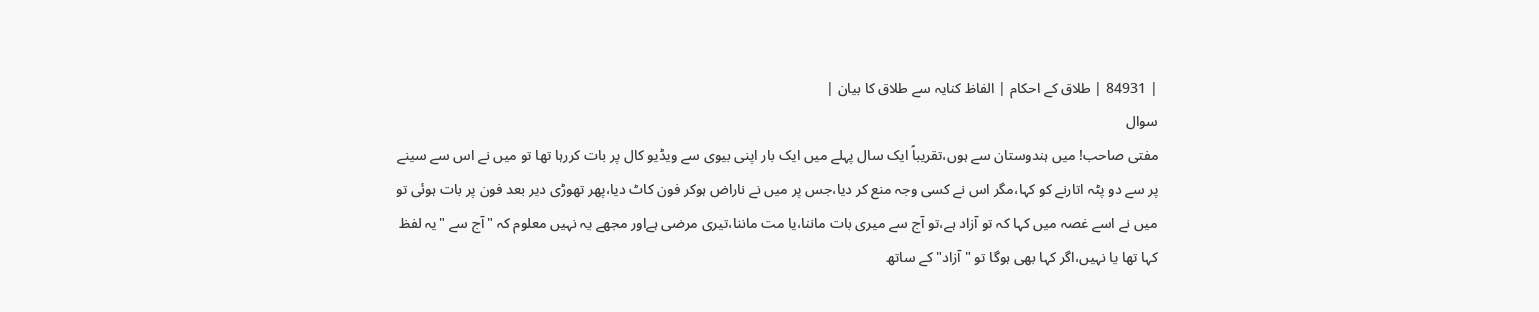| 84931 | طلاق کے احکام | الفاظ کنایہ سے طلاق کا بیان |
سوال
مفتی صاحب! میں ہندوستان سے ہوں،تقریباً ایک سال پہلے میں ایک بار اپنی بیوی سے ویڈیو کال پر بات کررہا تھا تو میں نے اس سے سینے پر سے دو پٹہ اتارنے کو کہا،مگر اس نے کسی وجہ منع کر دیا،جس پر میں نے ناراض ہوکر فون کاٹ دیا،پھر تھوڑی دیر بعد فون پر بات ہوئی تو میں نے اسے غصہ میں کہا کہ تو آزاد ہے،تو آج سے میری بات ماننا،یا مت ماننا،تیری مرضی ہےاور مجھے یہ نہیں معلوم کہ "آج سے "یہ لفظ کہا تھا یا نہیں،اگر کہا بھی ہوگا تو "آزاد" کے ساتھ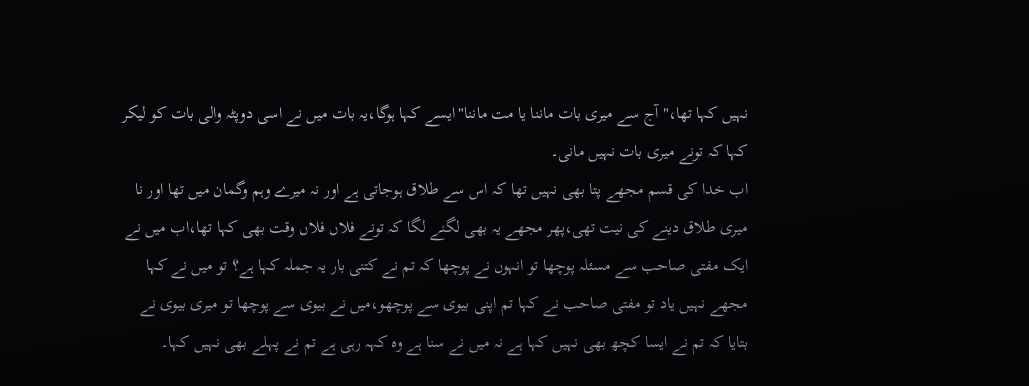نہیں کہا تھا،"آج سے میری بات ماننا یا مت ماننا"ایسے کہا ہوگا،یہ بات میں نے اسی دوپٹہ والی بات کو لیکر کہا کہ تونے میری بات نہیں مانی۔
اب خدا کی قسم مجھے پتا بھی نہیں تھا کہ اس سے طلاق ہوجاتی ہے اور نہ میرے وہم وگمان میں تھا اور نا میری طلاق دینے کی نیت تھی،پھر مجھے یہ بھی لگنے لگا کہ تونے فلاں فلاں وقت بھی کہا تھا،اب میں نے ایک مفتی صاحب سے مسئلہ پوچھا تو انہوں نے پوچھا کہ تم نے کتنی بار یہ جملہ کہا ہے؟ تو میں نے کہا مجھے نہیں یاد تو مفتی صاحب نے کہا تم اپنی بیوی سے پوچھو،میں نے بیوی سے پوچھا تو میری بیوی نے بتایا کہ تم نے ایسا کچھ بھی نہیں کہا ہے نہ میں نے سنا ہے وہ کہہ رہی ہے تم نے پہلے بھی نہیں کہا۔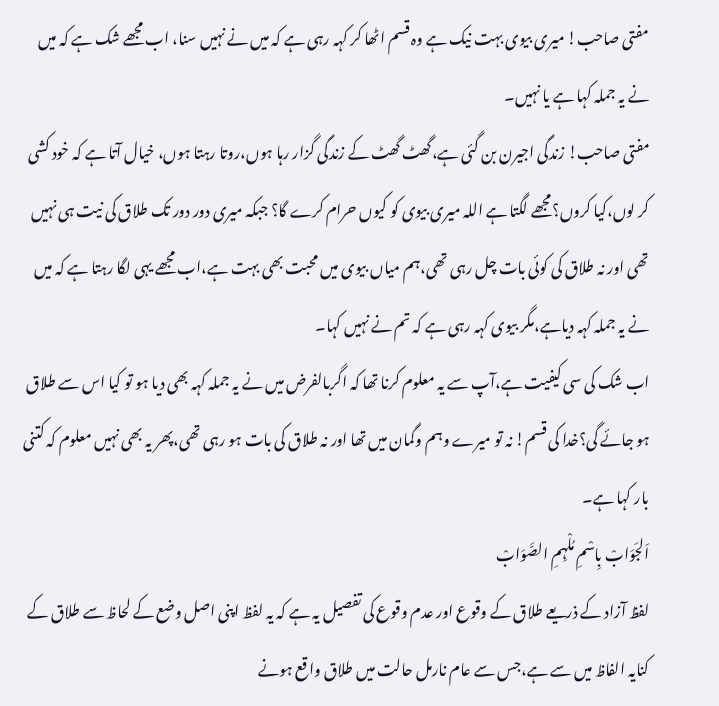مفتی صاحب! میری بیوی بہت نیک ہے وہ قسم اٹھا کر کہہ رہی ہے کہ میں نے نہیں سنا، اب مجھے شک ہے کہ میں نے یہ جملہ کہا ہے یا نہیں۔
مفتی صاحب! زندگی اجیرن بن گئی ہے،گھٹ گھٹ کے زندگی گزار رہا ہوں،روتا رہتا ہوں، خیال آتا ہے کہ خود کشی کر لوں،کیا کروں؟مجھے لگتا ہے اللہ میری بیوی کو کیوں حرام کرے گا؟ جبکہ میری دور دور تک طلاق کی نیت ہی نہیں تھی اور نہ طلاق کی کوئی بات چل رہی تھی،ہم میاں بیوی میں محبت بھی بہت ہے،اب مجھے یہی لگا رہتا ہے کہ میں نے یہ جملہ کہہ دیاہے،مگر بیوی کہہ رہی ہے کہ تم نے نہیں کہا۔
اب شک کی سی کیفیت ہے،آپ سے یہ معلوم کرنا تھا کہ اگربالفرض میں نے یہ جملہ کہہ بھی دیا ہو تو کیا اس سے طلاق ہو جائے گی؟خدا کی قسم! نہ تو میرے وہم وگمان میں تھا اور نہ طلاق کی بات ہو رہی تھی،پھر یہ بھی نہیں معلوم کہ کتنی بار کہا ہے۔
اَلجَوَابْ بِاسْمِ مُلْہِمِ الصَّوَابْ
لفظ آزاد کے ذریعے طلاق کے وقوع اور عدم وقوع کی تفصیل یہ ہے کہ یہ لفظ اپنی اصل وضع کے لحاظ سے طلاق کے کنایہ الفاظ میں سے ہے،جس سے عام نارمل حالت میں طلاق واقع ہونے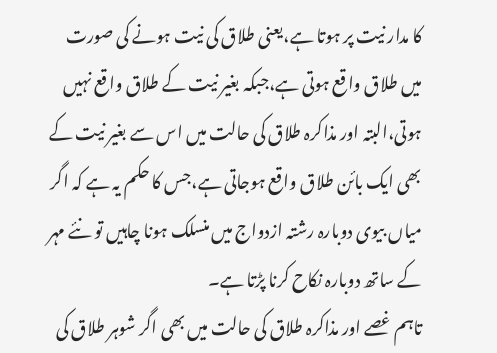کا مدار نیت پر ہوتا ہے،یعنی طلاق کی نیت ہونے کی صورت میں طلاق واقع ہوتی ہے،جبکہ بغیر نیت کے طلاق واقع نہیں ہوتی،البتہ اور مذاکرہ طلاق کی حالت میں اس سے بغیر نیت کے بھی ایک بائن طلاق واقع ہوجاتی ہے،جس کا حکم یہ ہے کہ اگر میاں بیوی دوبارہ رشتہ ازدواج میں منسلک ہونا چاہیں تو نئے مہر کے ساتھ دوبارہ نکاح کرنا پڑتا ہے۔
تاہم غصے اور مذاکرہ طلاق کی حالت میں بھی اگر شوہر طلاق کی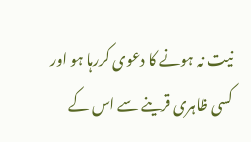نیت نہ ہونے کا دعوی کررہا ہو اور کسی ظاہری قرینے سے اس کے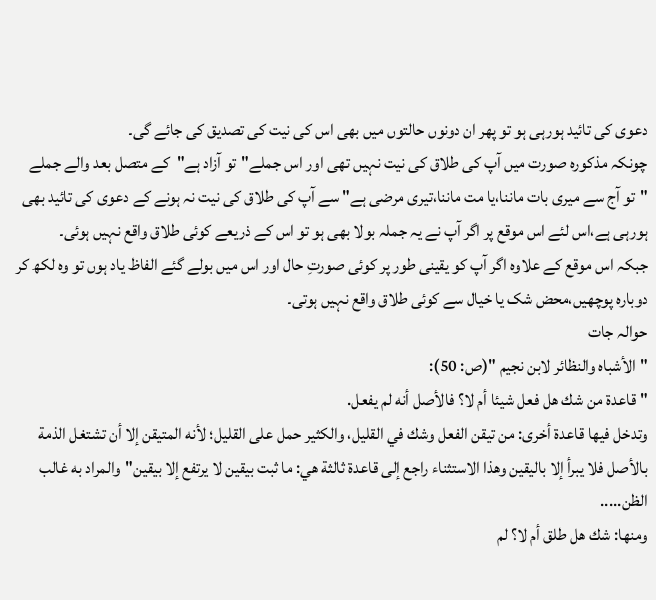دعوی کی تائید ہورہی ہو تو پھر ان دونوں حالتوں میں بھی اس کی نیت کی تصدیق کی جائے گی۔
چونکہ مذکورہ صورت میں آپ کی طلاق کی نیت نہیں تھی اور اس جملے"تو آزاد ہے"کے متصل بعد والے جملے "تو آج سے میری بات ماننا،یا مت ماننا،تیری مرضی ہے" سے آپ کی طلاق کی نیت نہ ہونے کے دعوی کی تائید بھی ہورہی ہے،اس لئے اس موقع پر اگر آپ نے یہ جملہ بولا بھی ہو تو اس کے ذریعے کوئی طلاق واقع نہیں ہوئی۔
جبکہ اس موقع کے علاوہ اگر آپ کو یقینی طور پر کوئی صورتِ حال اور اس میں بولے گئے الفاظ یاد ہوں تو وہ لکھ کر دوبارہ پوچھیں،محض شک یا خیال سے کوئی طلاق واقع نہیں ہوتی۔
حوالہ جات
"الأشباه والنظائر لابن نجيم "(ص: 50):
"قاعدة من شك هل فعل شيئا أم لا؟ فالأصل أنه لم يفعل.
وتدخل فيها قاعدة أخرى: من تيقن الفعل وشك في القليل، والكثير حمل على القليل؛ لأنه المتيقن إلا أن تشتغل الذمة بالأصل فلا يبرأ إلا باليقين وهذا الاستثناء راجع إلى قاعدة ثالثة هي: ما ثبت بيقين لا يرتفع إلا بيقين"والمراد به غالب الظن.....
ومنها: شك هل طلق أم لا؟ لم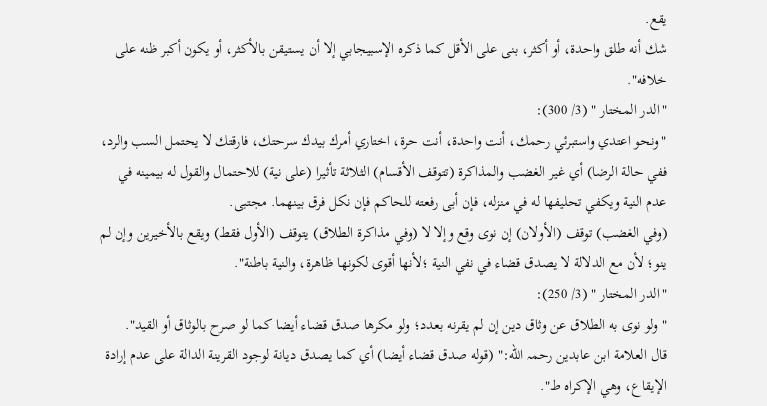يقع.
شك أنه طلق واحدة، أو أكثر، بنى على الأقل كما ذكره الإسبيجابي إلا أن يستيقن بالأكثر، أو يكون أكبر ظنه على خلافه".
"الدر المختار " (3/ 300):
"ونحو اعتدي واستبرئي رحمك، أنت واحدة، أنت حرة، اختاري أمرك بيدك سرحتك، فارقتك لا يحتمل السب والرد، ففي حالة الرضا) أي غير الغضب والمذاكرة (تتوقف الأقسام) الثلاثة تأثيرا (على نية) للاحتمال والقول له بيمينه في عدم النية ويكفي تحليفها له في منزله، فإن أبى رفعته للحاكم فإن نكل فرق بينهما. مجتبى.
(وفي الغضب) توقف (الأولان) إن نوى وقع وإلا لا (وفي مذاكرة الطلاق) يتوقف (الأول فقط) ويقع بالأخيرين وإن لم ينو؛ لأن مع الدلالة لا يصدق قضاء في نفي النية ؛لأنها أقوى لكونها ظاهرة، والنية باطنة".
"الدر المختار " (3/ 250):
"ولو نوى به الطلاق عن وثاق دين إن لم يقرنه بعدد؛ ولو مكرها صدق قضاء أيضا كما لو صرح بالوثاق أو القيد".
قال العلامة ابن عابدین رحمہ الله:" (قوله صدق قضاء أيضا) أي كما يصدق ديانة لوجود القرينة الدالة على عدم إرادة الإيقاع، وهي الإكراه ط".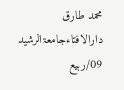محمد طارق
دارالافتاءجامعۃالرشید
09/ربیع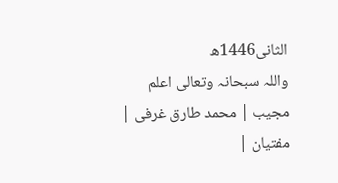الثانی1446ھ
واللہ سبحانہ وتعالی اعلم
مجیب | محمد طارق غرفی | مفتیان |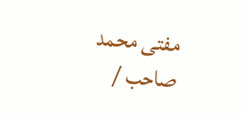مفتی محمد صاحب /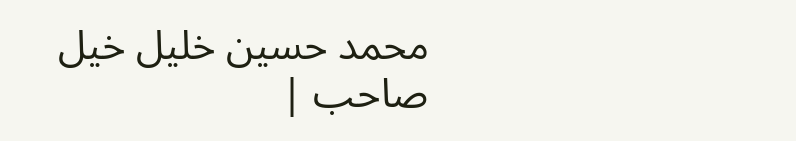محمد حسین خلیل خیل صاحب |